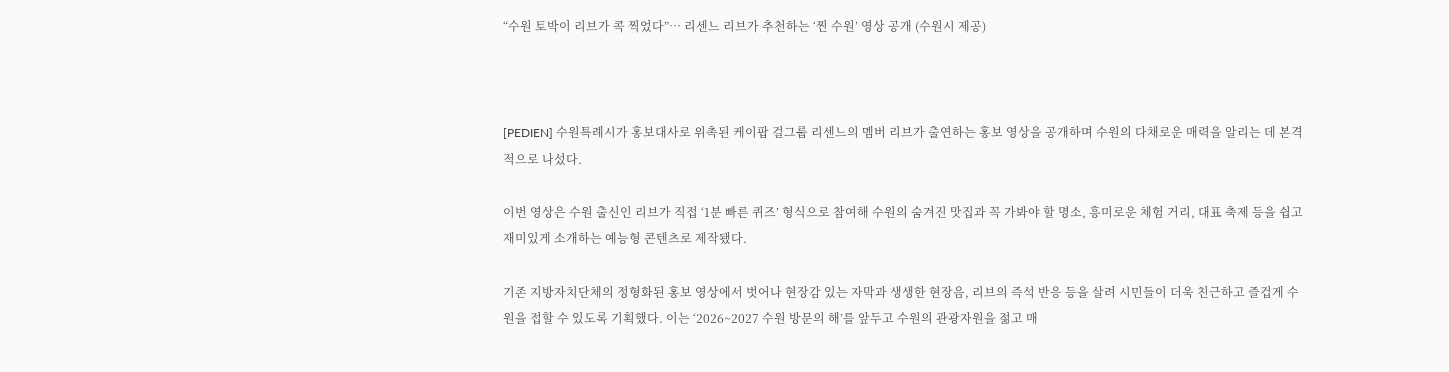“수원 토박이 리브가 콕 찍었다”… 리센느 리브가 추천하는 ‘찐 수원’ 영상 공개 (수원시 제공)



[PEDIEN] 수원특례시가 홍보대사로 위촉된 케이팝 걸그룹 리센느의 멤버 리브가 출연하는 홍보 영상을 공개하며 수원의 다채로운 매력을 알리는 데 본격적으로 나섰다.

이번 영상은 수원 출신인 리브가 직접 ‘1분 빠른 퀴즈’ 형식으로 참여해 수원의 숨겨진 맛집과 꼭 가봐야 할 명소, 흥미로운 체험 거리, 대표 축제 등을 쉽고 재미있게 소개하는 예능형 콘텐츠로 제작됐다.

기존 지방자치단체의 정형화된 홍보 영상에서 벗어나 현장감 있는 자막과 생생한 현장음, 리브의 즉석 반응 등을 살려 시민들이 더욱 친근하고 즐겁게 수원을 접할 수 있도록 기획했다. 이는 ‘2026~2027 수원 방문의 해’를 앞두고 수원의 관광자원을 젊고 매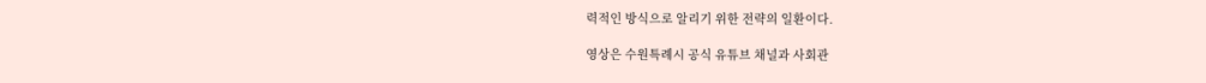력적인 방식으로 알리기 위한 전략의 일환이다.

영상은 수원특례시 공식 유튜브 채널과 사회관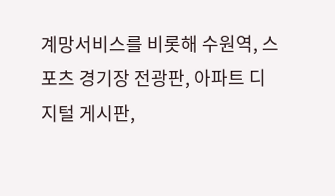계망서비스를 비롯해 수원역, 스포츠 경기장 전광판, 아파트 디지털 게시판,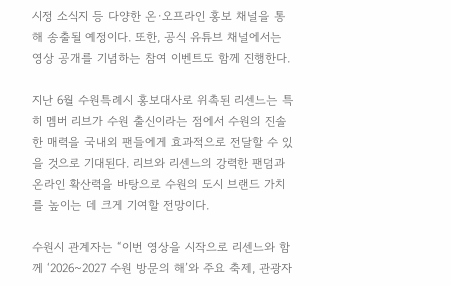시정 소식지 등 다양한 온·오프라인 홍보 채널을 통해 송출될 예정이다. 또한, 공식 유튜브 채널에서는 영상 공개를 기념하는 참여 이벤트도 함께 진행한다.

지난 6월 수원특례시 홍보대사로 위촉된 리센느는 특히 멤버 리브가 수원 출신이라는 점에서 수원의 진솔한 매력을 국내외 팬들에게 효과적으로 전달할 수 있을 것으로 기대된다. 리브와 리센느의 강력한 팬덤과 온라인 확산력을 바탕으로 수원의 도시 브랜드 가치를 높이는 데 크게 기여할 전망이다.

수원시 관계자는 “이번 영상을 시작으로 리센느와 함께 ‘2026~2027 수원 방문의 해’와 주요 축제, 관광자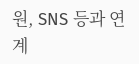원, SNS 등과 연계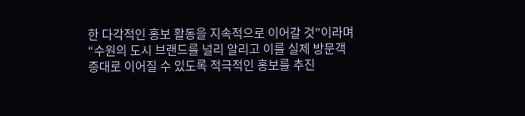한 다각적인 홍보 활동을 지속적으로 이어갈 것”이라며 “수원의 도시 브랜드를 널리 알리고 이를 실제 방문객 증대로 이어질 수 있도록 적극적인 홍보를 추진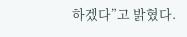하겠다”고 밝혔다.